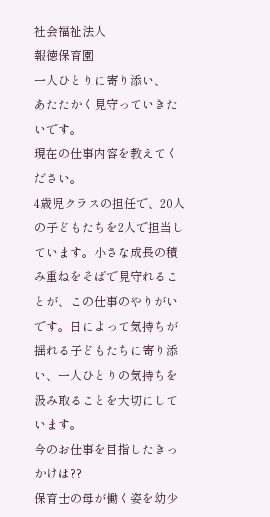社会福祉法人
報徳保育園
一人ひとりに寄り添い、
あたたかく見守っていきたいです。
現在の仕事内容を教えてください。
4歳児クラスの担任で、20人の子どもたちを2人で担当しています。小さな成長の積み重ねをそばで見守れることが、この仕事のやりがいです。日によって気持ちが揺れる子どもたちに寄り添い、一人ひとりの気持ちを汲み取ることを大切にしています。
今のお仕事を目指したきっかけは??
保育士の母が働く姿を幼少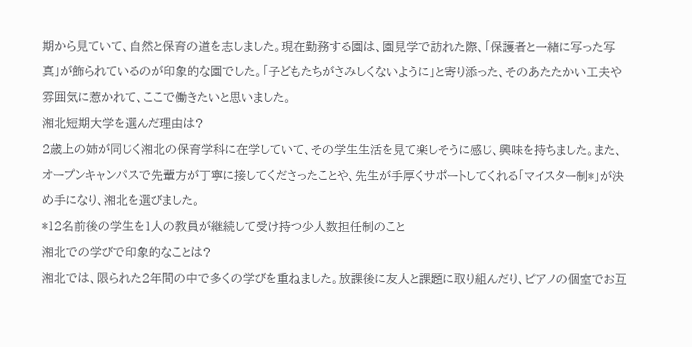期から見ていて、自然と保育の道を志しました。現在勤務する園は、園見学で訪れた際、「保護者と一緒に写った写真」が飾られているのが印象的な園でした。「子どもたちがさみしくないように」と寄り添った、そのあたたかい工夫や雰囲気に惹かれて、ここで働きたいと思いました。
湘北短期大学を選んだ理由は?
2歳上の姉が同じく湘北の保育学科に在学していて、その学生生活を見て楽しそうに感じ、興味を持ちました。また、オープンキャンパスで先輩方が丁寧に接してくださったことや、先生が手厚くサポートしてくれる「マイスター制*」が決め手になり、湘北を選びました。
*12名前後の学生を1人の教員が継続して受け持つ少人数担任制のこと
湘北での学びで印象的なことは?
湘北では、限られた2年間の中で多くの学びを重ねました。放課後に友人と課題に取り組んだり、ピアノの個室でお互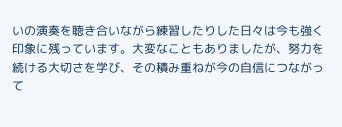いの演奏を聴き合いながら練習したりした日々は今も強く印象に残っています。大変なこともありましたが、努力を続ける大切さを学び、その積み重ねが今の自信につながって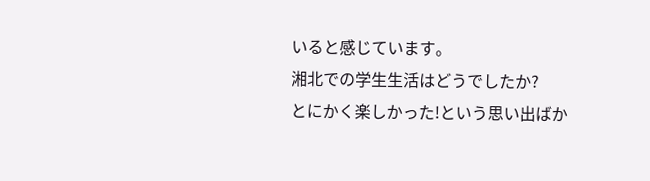いると感じています。
湘北での学生生活はどうでしたか?
とにかく楽しかった!という思い出ばか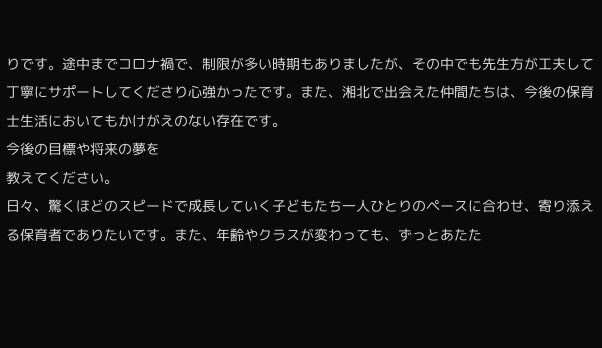りです。途中までコロナ禍で、制限が多い時期もありましたが、その中でも先生方が工夫して丁寧にサポートしてくださり心強かったです。また、湘北で出会えた仲間たちは、今後の保育士生活においてもかけがえのない存在です。
今後の目標や将来の夢を
教えてください。
日々、驚くほどのスピードで成長していく子どもたち一人ひとりのペースに合わせ、寄り添える保育者でありたいです。また、年齢やクラスが変わっても、ずっとあたた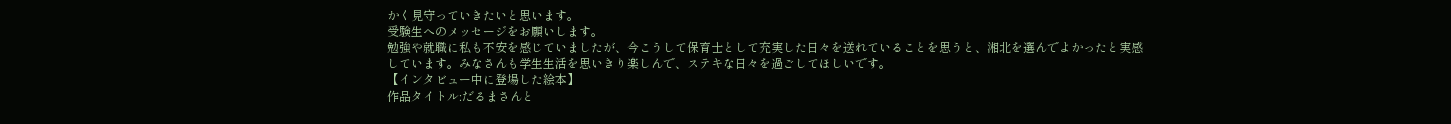かく見守っていきたいと思います。
受験生へのメッセージをお願いします。
勉強や就職に私も不安を感じていましたが、今こうして保育士として充実した日々を送れていることを思うと、湘北を選んでよかったと実感しています。みなさんも学生生活を思いきり楽しんで、ステキな日々を過ごしてほしいです。
【インタビュー中に登場した絵本】
作品タイトル:だるまさんと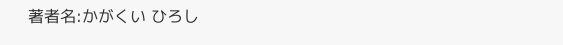著者名:かがくい ひろし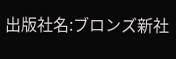出版社名:ブロンズ新社